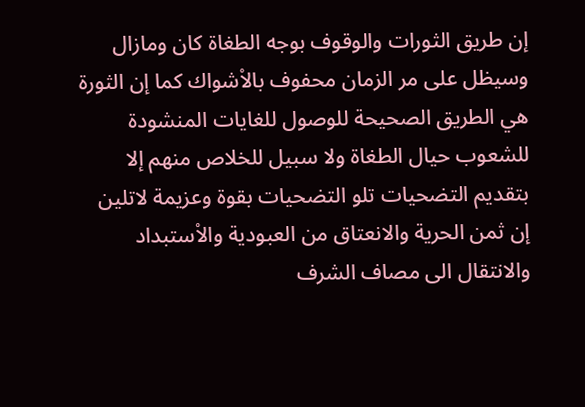إن طريق الثورات والوقوف بوجه الطغاة كان ومازال وسيظل على مر الزمان محفوف بالاْشواك كما إن الثورة هي الطريق الصحيحة للوصول للغايات المنشودة للشعوب حيال الطغاة ولا سبيل للخلاص منهم إلا بتقديم التضحيات تلو التضحيات بقوة وعزيمة لاتلين إن ثمن الحرية والانعتاق من العبودية والاْستبداد والانتقال الى مصاف الشرف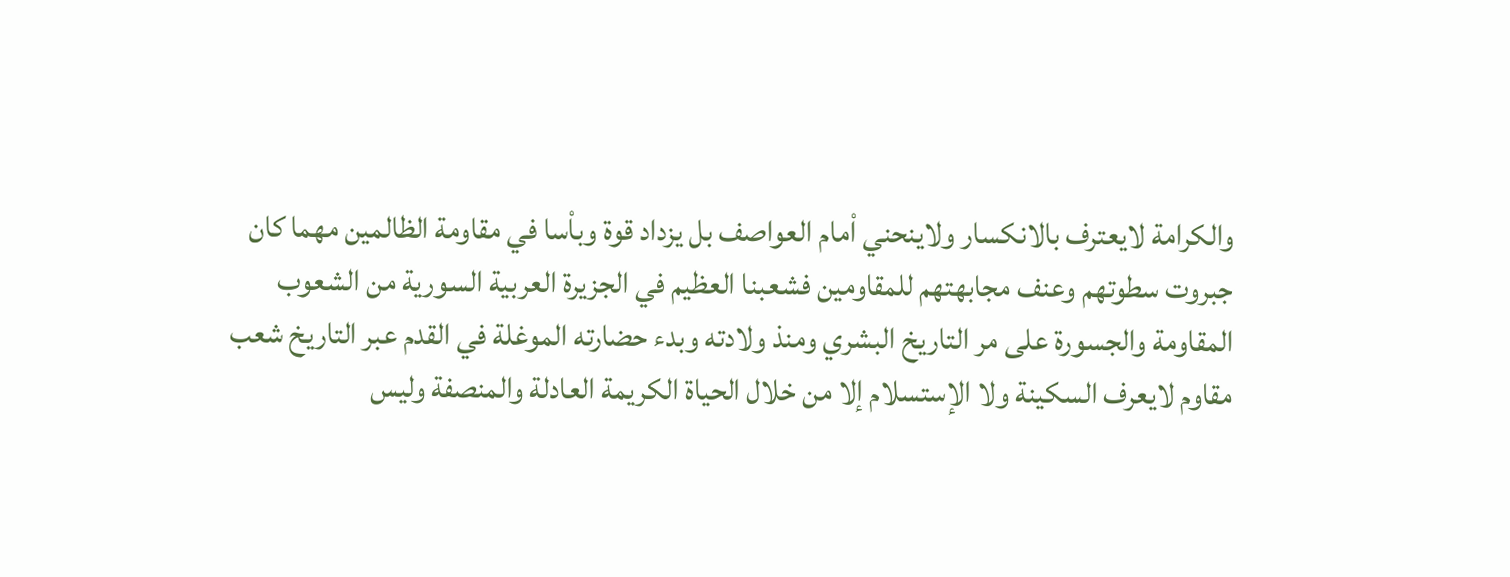والكرامة لايعترف بالانكسار ولاينحني اْمام العواصف بل يزداد قوة وباْسا في مقاومة الظالمين مهما كان جبروت سطوتهم وعنف مجابهتهم للمقاومين فشعبنا العظيم في الجزيرة العربية السورية من الشعوب المقاومة والجسورة على مر التاريخ البشري ومنذ ولادته وبدء حضارته الموغلة في القدم عبر التاريخ شعب مقاوم لايعرف السكينة ولا الإستسلام إلا من خلال الحياة الكريمة العادلة والمنصفة وليس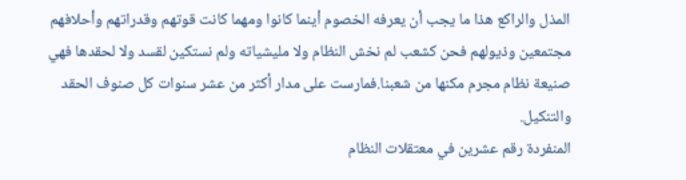المذل والراكع هذا ما يجب اْن يعرفه الخصوم اْينما كانوا ومهما كانت قوتهم وقدراتهم واْحلافهم مجتمعين وذيولهم فحن كشعب لم نخش النظام ولا مليشياته ولم نستكين لقسد ولا لحقدها فهي صنيعة نظام مجرم مكنها من شعبنا.فمارست على مدار أكثر من عشر سنوات كل صنوف الحقد والتنكيل.
المنفردة رقم عشرين في معتقلات النظام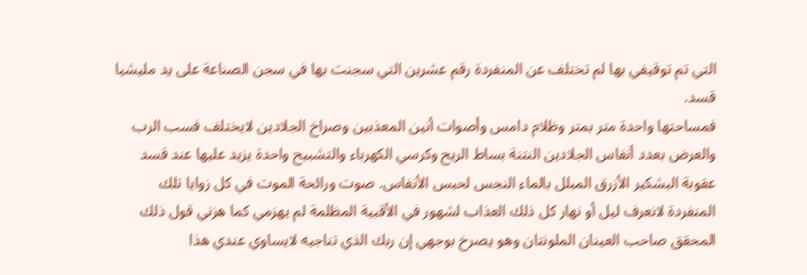التي تم توقيفي بها لم تختلف عن المنفردة رقم عشرين التي سجنت بها في سجن الصناعة على يد مليشيا قسد.
فمساحتها واحدة متر بمتر وظلام دامس وأصوات أنين المعذبين وصراخ الجلادين لايختلف فسب الرب والعرض بعدد أنفاس الجلادين النتنة بساط الريح وكرسي الكهرباء والتشبيح واحدة يزيد عليها عند قسد عقوبة البشكير الأزرق المبلل بالماء النجس لحبس الأنفاس. صوت ورائحة الموت في كل زوايا تلك المنفردة لانعرف ليل أو نهار كل ذلك العذاب لشهور في الأقبية المظلمة لم يهزمي كما هزني قول ذلك المحقق صاحب العينان الملونتان وهو يصرخ بوجهي إن ربك الذي تناجيه لايساوي عندي هذا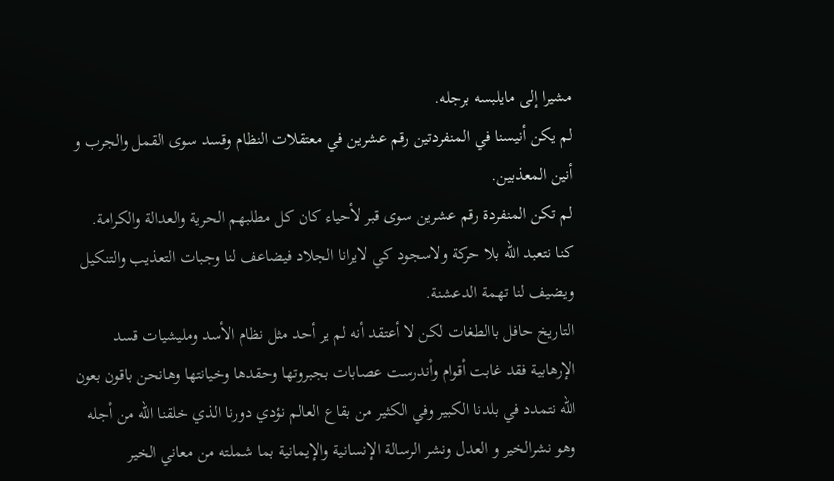مشيرا إلى مايلبسه برجله.
لم يكن أنيسنا في المنفردتين رقم عشرين في معتقلات النظام وقسد سوى القمل والجرب و أنين المعذبين.
لم تكن المنفردة رقم عشرين سوى قبر لأحياء كان كل مطلبهم الحرية والعدالة والكرامة.
كنا نتعبد الله بلا حركة ولاسجود كي لايرانا الجلاد فيضاعف لنا وجبات التعذيب والتنكيل ويضيف لنا تهمة الدعشنة.
التاريخ حافل باالطغات لكن لا أعتقد أنه لم ير أحد مثل نظام الأسد ومليشيات قسد الإرهابية فقد غابت اْقوام واْندرست عصابات بجبروتها وحقدها وخيانتها وهانحن باقون بعون الله نتمدد في بلدنا الكبير وفي الكثير من بقاع العالم نؤدي دورنا الذي خلقنا الله من اْجله وهو نشرالخير و العدل ونشر الرسالة الإنسانية والإيمانية بما شملته من معاني الخير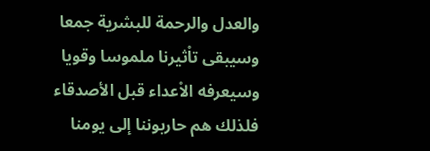والعدل والرحمة للبشرية جمعا وسيبقى تاْثيرنا ملموسا وقويا وسيعرفه الاْعداء قبل الأصدقاء فلذلك هم حاربوننا إلى يومنا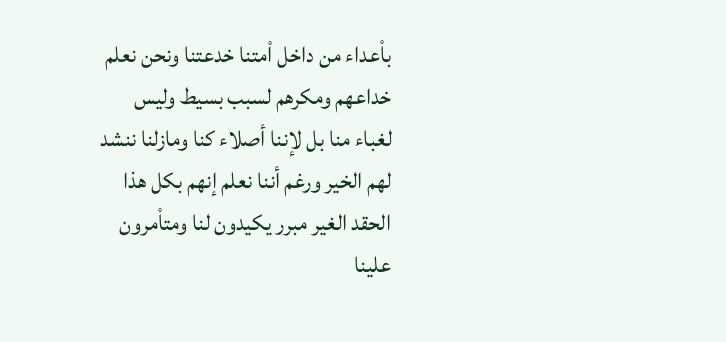باْعداء من داخل اْمتنا خدعتنا ونحن نعلم خداعهم ومكرهم لسبب بسيط وليس لغباء منا بل لإننا أصلاء كنا ومازلنا ننشد لهم الخير ورغم أننا نعلم إنهم بكل هذا الحقد الغير مبرر يكيدون لنا ومتاْمرون علينا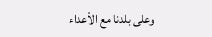وعلى بلدنا مع الاْعداء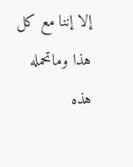إلا إننا مع كل هذا وماتحمله هذه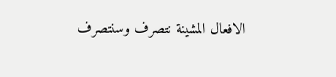الافعال المشينة نتصرف وسنتصرف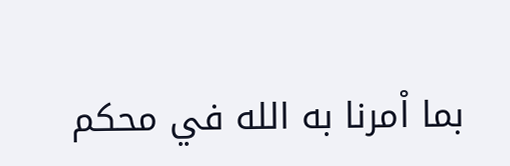بما اْمرنا به الله في محكم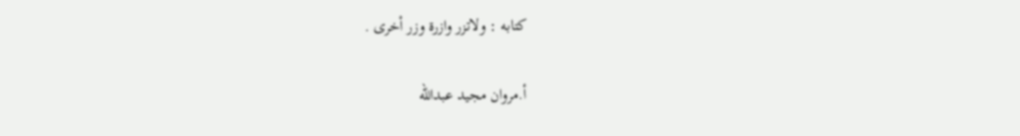كتابه : ولاتزر وازرة وزر اْخرى .

أ.مروان مجيد عبدالله